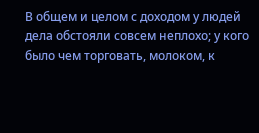В общем и целом с доходом у людей дела обстояли совсем неплохо; у кого было чем торговать, молоком, к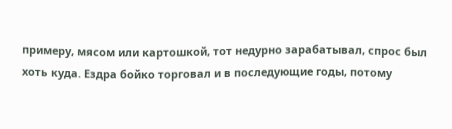примеру, мясом или картошкой, тот недурно зарабатывал, спрос был хоть куда. Ездра бойко торговал и в последующие годы, потому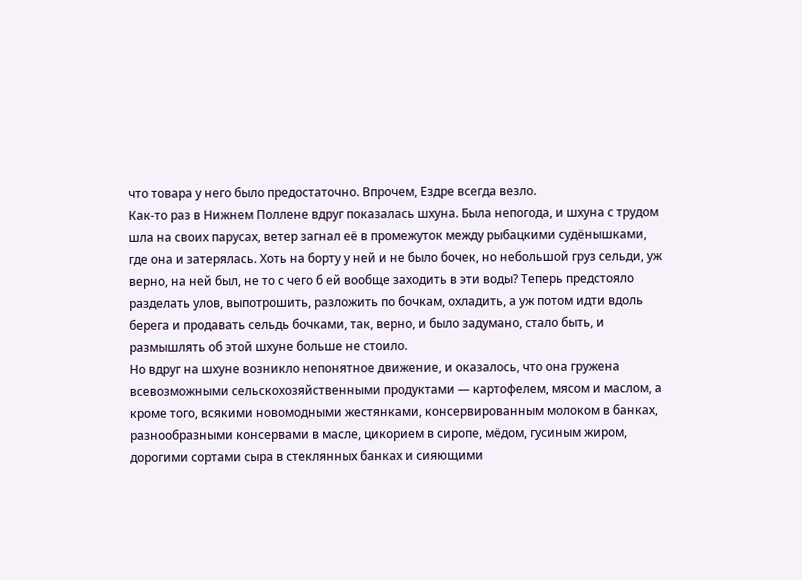что товара у него было предостаточно. Впрочем, Ездре всегда везло.
Как-то раз в Нижнем Поллене вдруг показалась шхуна. Была непогода, и шхуна с трудом шла на своих парусах, ветер загнал её в промежуток между рыбацкими судёнышками, где она и затерялась. Хоть на борту у ней и не было бочек, но небольшой груз сельди, уж верно, на ней был, не то с чего б ей вообще заходить в эти воды? Теперь предстояло разделать улов, выпотрошить, разложить по бочкам, охладить, а уж потом идти вдоль берега и продавать сельдь бочками, так, верно, и было задумано, стало быть, и размышлять об этой шхуне больше не стоило.
Но вдруг на шхуне возникло непонятное движение, и оказалось, что она гружена всевозможными сельскохозяйственными продуктами — картофелем, мясом и маслом, а кроме того, всякими новомодными жестянками, консервированным молоком в банках, разнообразными консервами в масле, цикорием в сиропе, мёдом, гусиным жиром, дорогими сортами сыра в стеклянных банках и сияющими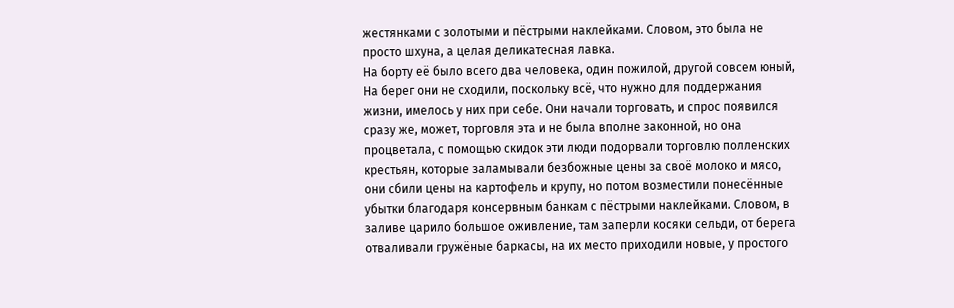жестянками с золотыми и пёстрыми наклейками. Словом, это была не просто шхуна, а целая деликатесная лавка.
На борту её было всего два человека, один пожилой, другой совсем юный, На берег они не сходили, поскольку всё, что нужно для поддержания жизни, имелось у них при себе. Они начали торговать, и спрос появился сразу же, может, торговля эта и не была вполне законной, но она процветала, с помощью скидок эти люди подорвали торговлю полленских крестьян, которые заламывали безбожные цены за своё молоко и мясо, они сбили цены на картофель и крупу, но потом возместили понесённые убытки благодаря консервным банкам с пёстрыми наклейками. Словом, в заливе царило большое оживление, там заперли косяки сельди, от берега отваливали гружёные баркасы, на их место приходили новые, у простого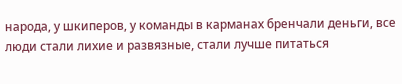народа, у шкиперов, у команды в карманах бренчали деньги, все люди стали лихие и развязные, стали лучше питаться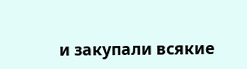и закупали всякие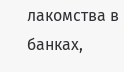лакомства в банках,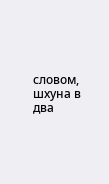словом, шхуна в два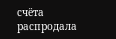счёта распродала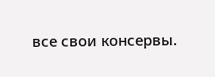все свои консервы.